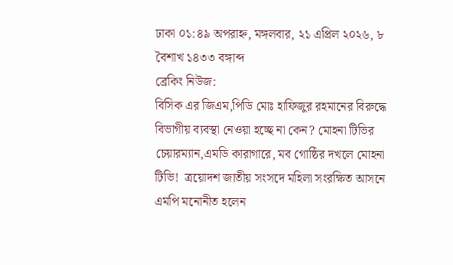ঢাকা ০১:৪৯ অপরাহ্ন, মঙ্গলবার, ২১ এপ্রিল ২০২৬, ৮ বৈশাখ ১৪৩৩ বঙ্গাব্দ
ব্রেকিং নিউজ:
বিসিক এর জিএম,পিডি মোঃ হাফিজুর রহমানের বিরুদ্ধে বিভাগীয় ব্যবস্থা নেওয়া হচ্ছে না কেন? মোহনা টিভির চেয়ারম্যান,এমডি কারাগারে, মব গোষ্ঠির দখলে মোহনা টিভি!  ত্রয়োদশ জাতীয় সংসদে মহিলা সংরক্ষিত আসনে এমপি মনোনীত হলেন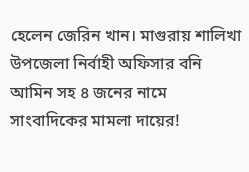হেলেন জেরিন খান। মাগুরায় শালিখা উপজেলা নির্বাহী অফিসার বনি আমিন সহ ৪ জনের নামে সাংবাদিকের মামলা দায়ের!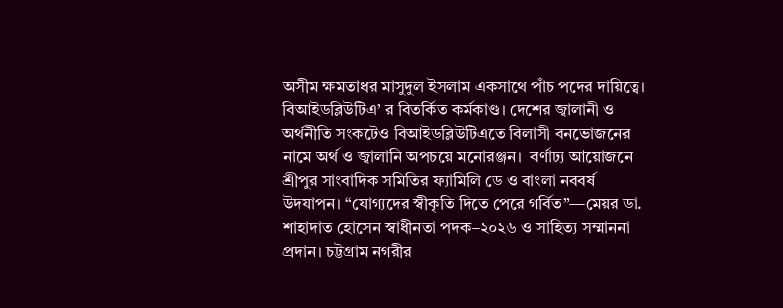অসীম ক্ষমতাধর মাসুদুল ইসলাম একসাথে পাঁচ পদের দায়িত্বে।  বিআইডব্লিউটিএ’ র বিতর্কিত কর্মকাণ্ড। দেশের জ্বালানী ও অর্থনীতি সংকটেও বিআইডব্লিউটিএতে বিলাসী বনভোজনের নামে অর্থ ও জ্বালানি অপচয়ে মনোরঞ্জন।  বর্ণাঢ্য আয়োজনে শ্রীপুর সাংবাদিক সমিতির ফ্যামিলি ডে ও বাংলা নববর্ষ উদযাপন। “যোগ্যদের স্বীকৃতি দিতে পেরে গর্বিত”—মেয়র ডা. শাহাদাত হোসেন স্বাধীনতা পদক–২০২৬ ও সাহিত্য সম্মাননা প্রদান। চট্টগ্রাম নগরীর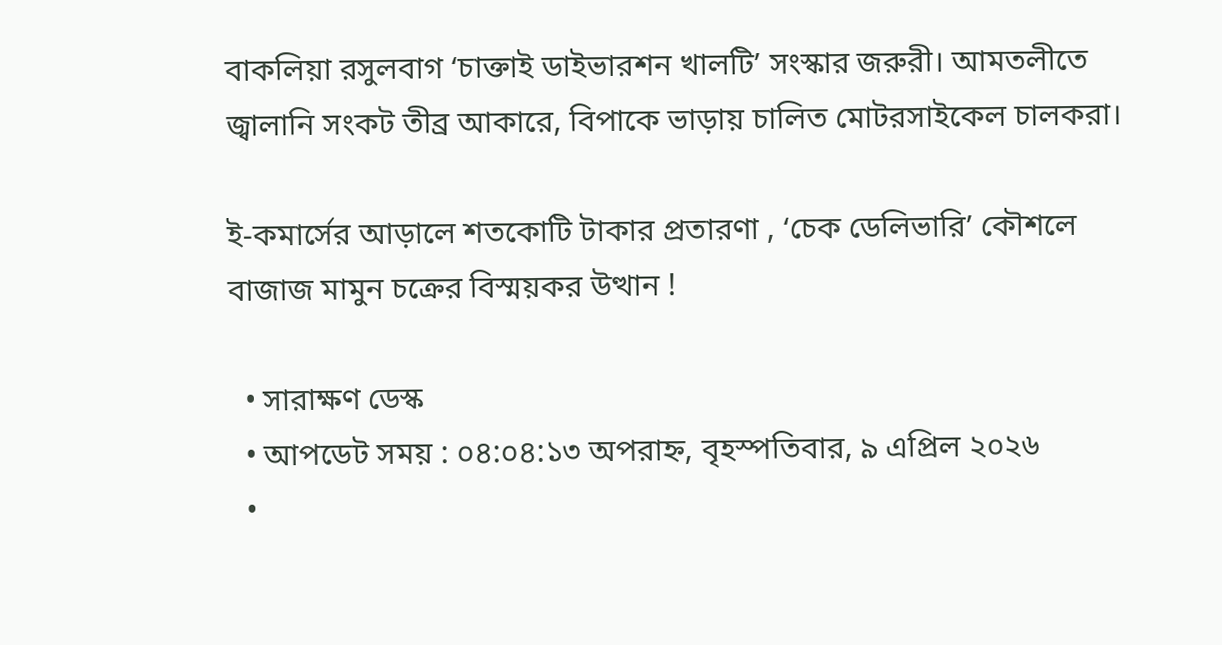বাকলিয়া রসুলবাগ ‘চাক্তাই ডাইভারশন খালটি’ সংস্কার জরুরী। আমতলীতে জ্বালানি সংকট তীব্র আকারে, বিপাকে ভাড়ায় চালিত মোটরসাইকেল চালকরা।

ই-কমার্সের আড়ালে শতকোটি টাকার প্রতারণা , ‘চেক ডেলিভারি’ কৌশলে বাজাজ মামুন চক্রের বিস্ময়কর উত্থান !

  • সারাক্ষণ ডেস্ক
  • আপডেট সময় : ০৪:০৪:১৩ অপরাহ্ন, বৃহস্পতিবার, ৯ এপ্রিল ২০২৬
  •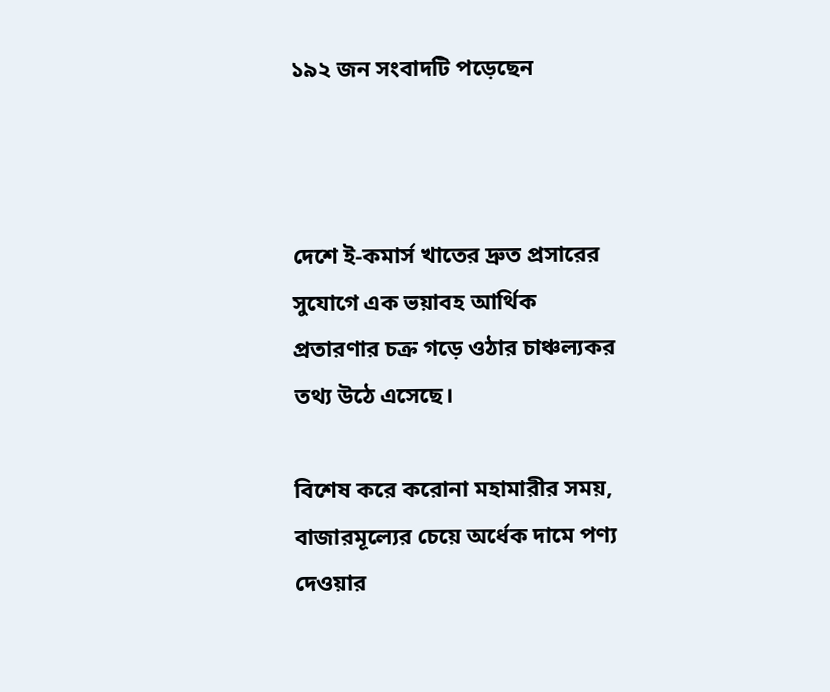১৯২ জন সংবাদটি পড়েছেন



দেশে ই-কমার্স খাতের দ্রুত প্রসারের সুযোগে এক ভয়াবহ আর্থিক প্রতারণার চক্র গড়ে ওঠার চাঞ্চল্যকর তথ্য উঠে এসেছে।

বিশেষ করে করোনা মহামারীর সময়, বাজারমূল্যের চেয়ে অর্ধেক দামে পণ্য দেওয়ার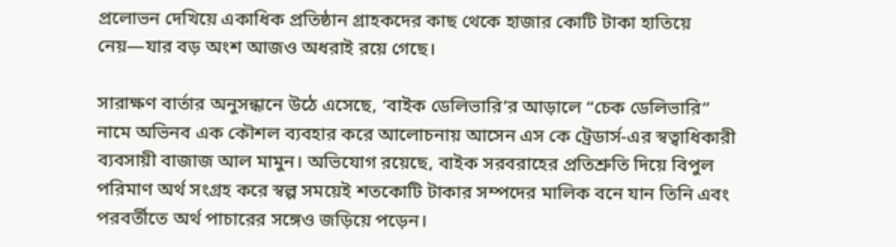প্রলোভন দেখিয়ে একাধিক প্রতিষ্ঠান গ্রাহকদের কাছ থেকে হাজার কোটি টাকা হাতিয়ে নেয়—যার বড় অংশ আজও অধরাই রয়ে গেছে।

সারাক্ষণ বার্তার অনুসন্ধানে উঠে এসেছে, ‘বাইক ডেলিভারি’র আড়ালে “চেক ডেলিভারি” নামে অভিনব এক কৌশল ব্যবহার করে আলোচনায় আসেন এস কে ট্রেডার্স-এর স্বত্বাধিকারী ব্যবসায়ী বাজাজ আল মামুন। অভিযোগ রয়েছে, বাইক সরবরাহের প্রতিশ্রুতি দিয়ে বিপুল পরিমাণ অর্থ সংগ্রহ করে স্বল্প সময়েই শতকোটি টাকার সম্পদের মালিক বনে যান তিনি এবং পরবর্তীতে অর্থ পাচারের সঙ্গেও জড়িয়ে পড়েন।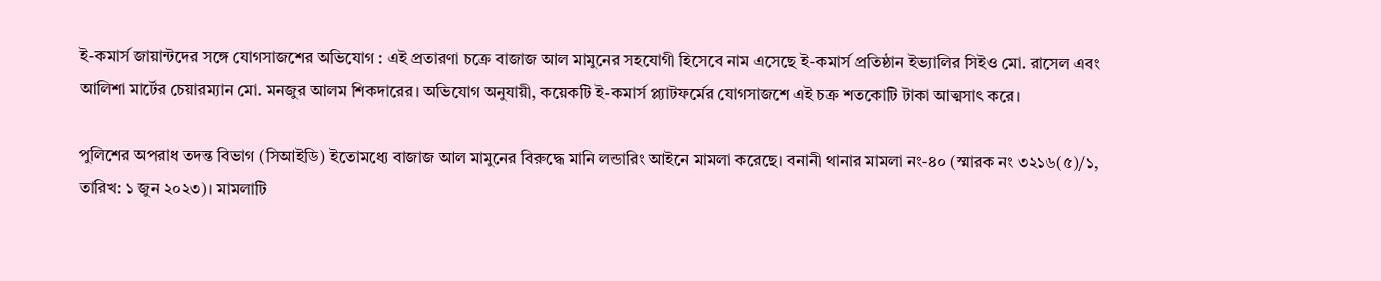ই-কমার্স জায়ান্টদের সঙ্গে যোগসাজশের অভিযোগ : এই প্রতারণা চক্রে বাজাজ আল মামুনের সহযোগী হিসেবে নাম এসেছে ই-কমার্স প্রতিষ্ঠান ইভ্যালির সিইও মো. রাসেল এবং আলিশা মার্টের চেয়ারম্যান মো. মনজুর আলম শিকদারের। অভিযোগ অনুযায়ী, কয়েকটি ই-কমার্স প্ল্যাটফর্মের যোগসাজশে এই চক্র শতকোটি টাকা আত্মসাৎ করে।

পুলিশের অপরাধ তদন্ত বিভাগ (সিআইডি) ইতোমধ্যে বাজাজ আল মামুনের বিরুদ্ধে মানি লন্ডারিং আইনে মামলা করেছে। বনানী থানার মামলা নং-৪০ (স্মারক নং ৩২১৬(৫)/১, তারিখ: ১ জুন ২০২৩)। মামলাটি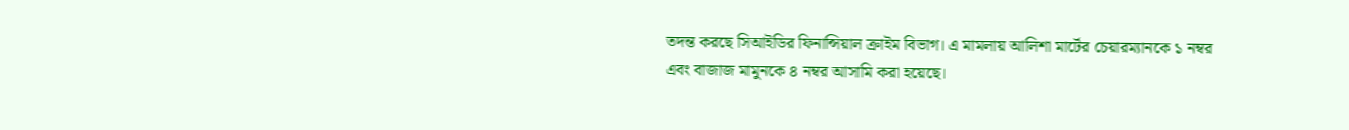তদন্ত করছে সিআইডির ফিনান্সিয়াল ক্রাইম বিভাগ। এ মামলায় আলিশা মার্টের চেয়ারম্যানকে ১ নম্বর এবং বাজাজ মামুনকে ৪ নম্বর আসামি করা হয়েছে।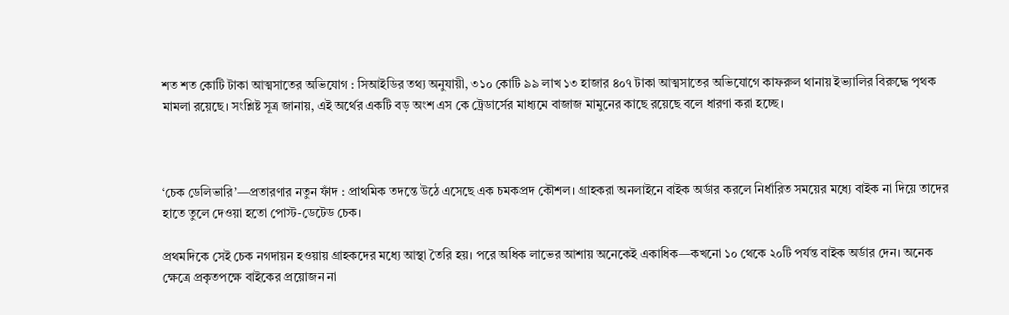শত শত কোটি টাকা আত্মসাতের অভিযোগ : সিআইডির তথ্য অনুযায়ী, ৩১০ কোটি ৯৯ লাখ ১৩ হাজার ৪০৭ টাকা আত্মসাতের অভিযোগে কাফরুল থানায় ইভ্যালির বিরুদ্ধে পৃথক মামলা রয়েছে। সংশ্লিষ্ট সূত্র জানায়, এই অর্থের একটি বড় অংশ এস কে ট্রেডার্সের মাধ্যমে বাজাজ মামুনের কাছে রয়েছে বলে ধারণা করা হচ্ছে।



‘চেক ডেলিভারি’—প্রতারণার নতুন ফাঁদ : প্রাথমিক তদন্তে উঠে এসেছে এক চমকপ্রদ কৌশল। গ্রাহকরা অনলাইনে বাইক অর্ডার করলে নির্ধারিত সময়ের মধ্যে বাইক না দিয়ে তাদের হাতে তুলে দেওয়া হতো পোস্ট-ডেটেড চেক।

প্রথমদিকে সেই চেক নগদায়ন হওয়ায় গ্রাহকদের মধ্যে আস্থা তৈরি হয়। পরে অধিক লাভের আশায় অনেকেই একাধিক—কখনো ১০ থেকে ২০টি পর্যন্ত বাইক অর্ডার দেন। অনেক ক্ষেত্রে প্রকৃতপক্ষে বাইকের প্রয়োজন না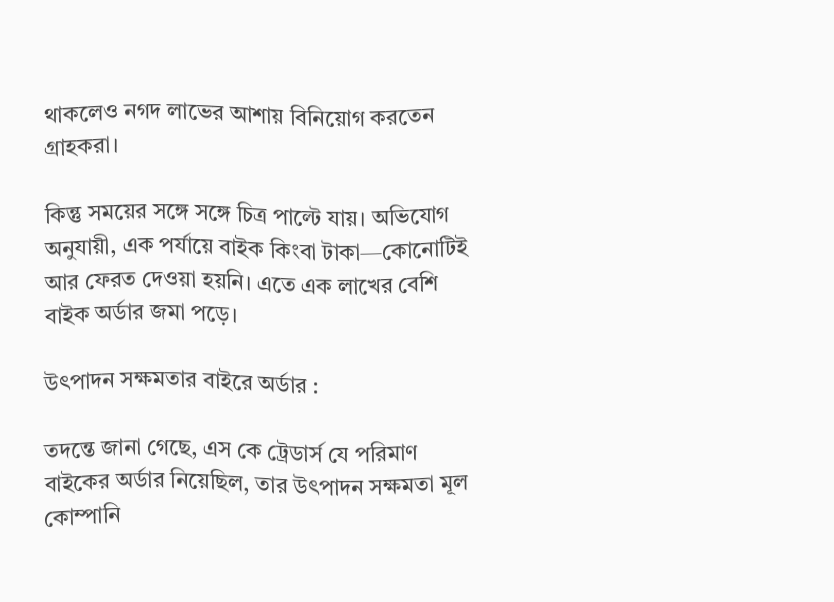থাকলেও নগদ লাভের আশায় বিনিয়োগ করতেন গ্রাহকরা।

কিন্তু সময়ের সঙ্গে সঙ্গে চিত্র পাল্টে যায়। অভিযোগ অনুযায়ী, এক পর্যায়ে বাইক কিংবা টাকা—কোনোটিই আর ফেরত দেওয়া হয়নি। এতে এক লাখের বেশি বাইক অর্ডার জমা পড়ে।

উৎপাদন সক্ষমতার বাইরে অর্ডার :

তদন্তে জানা গেছে, এস কে ট্রেডার্স যে পরিমাণ বাইকের অর্ডার নিয়েছিল, তার উৎপাদন সক্ষমতা মূল কোম্পানি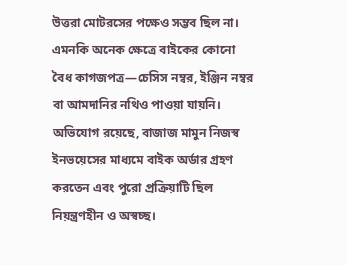উত্তরা মোটরসের পক্ষেও সম্ভব ছিল না। এমনকি অনেক ক্ষেত্রে বাইকের কোনো বৈধ কাগজপত্র—চেসিস নম্বর, ইঞ্জিন নম্বর বা আমদানির নথিও পাওয়া যায়নি। অভিযোগ রয়েছে, বাজাজ মামুন নিজস্ব ইনভয়েসের মাধ্যমে বাইক অর্ডার গ্রহণ করতেন এবং পুরো প্রক্রিয়াটি ছিল নিয়ন্ত্রণহীন ও অস্বচ্ছ।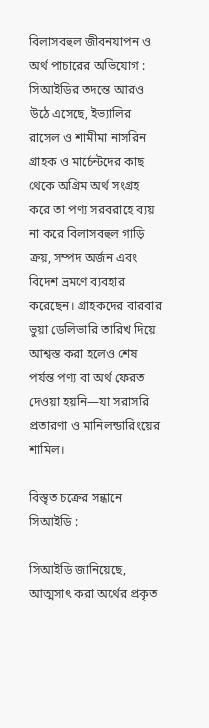বিলাসবহুল জীবনযাপন ও অর্থ পাচারের অভিযোগ : সিআইডির তদন্তে আরও উঠে এসেছে, ইভ্যালির রাসেল ও শামীমা নাসরিন গ্রাহক ও মার্চেন্টদের কাছ থেকে অগ্রিম অর্থ সংগ্রহ করে তা পণ্য সরবরাহে ব্যয় না করে বিলাসবহুল গাড়ি ক্রয়, সম্পদ অর্জন এবং বিদেশ ভ্রমণে ব্যবহার করেছেন। গ্রাহকদের বারবার ভুয়া ডেলিভারি তারিখ দিয়ে আশ্বস্ত করা হলেও শেষ পর্যন্ত পণ্য বা অর্থ ফেরত দেওয়া হয়নি—যা সরাসরি প্রতারণা ও মানিলন্ডারিংয়ের শামিল।

বিস্তৃত চক্রের সন্ধানে সিআইডি :

সিআইডি জানিয়েছে, আত্মসাৎ করা অর্থের প্রকৃত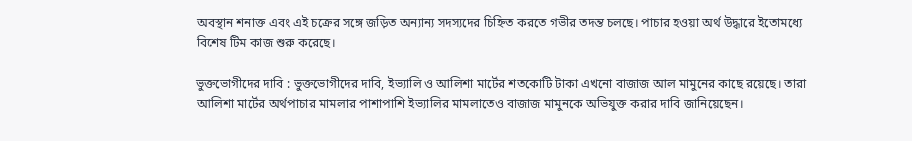অবস্থান শনাক্ত এবং এই চক্রের সঙ্গে জড়িত অন্যান্য সদস্যদের চিহ্নিত করতে গভীর তদন্ত চলছে। পাচার হওয়া অর্থ উদ্ধারে ইতোমধ্যে বিশেষ টিম কাজ শুরু করেছে।

ভুক্তভোগীদের দাবি : ভুক্তভোগীদের দাবি, ইভ্যালি ও আলিশা মার্টের শতকোটি টাকা এখনো বাজাজ আল মামুনের কাছে রয়েছে। তারা আলিশা মার্টের অর্থপাচার মামলার পাশাপাশি ইভ্যালির মামলাতেও বাজাজ মামুনকে অভিযুক্ত করার দাবি জানিয়েছেন।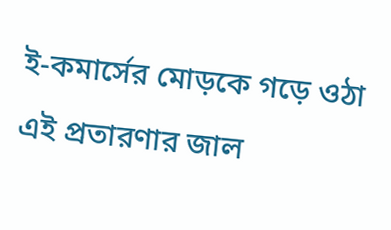ই-কমার্সের মোড়কে গড়ে ওঠা এই প্রতারণার জাল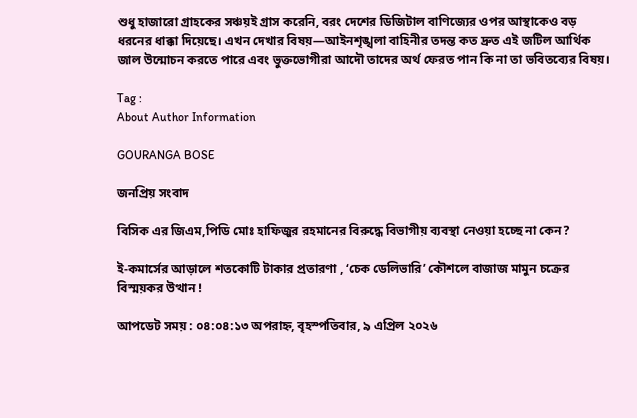শুধু হাজারো গ্রাহকের সঞ্চয়ই গ্রাস করেনি, বরং দেশের ডিজিটাল বাণিজ্যের ওপর আস্থাকেও বড় ধরনের ধাক্কা দিয়েছে। এখন দেখার বিষয়—আইনশৃঙ্খলা বাহিনীর তদন্ত কত দ্রুত এই জটিল আর্থিক জাল উন্মোচন করতে পারে এবং ভুক্তভোগীরা আদৌ তাদের অর্থ ফেরত পান কি না তা ভবিতব্যের বিষয়।

Tag :
About Author Information

GOURANGA BOSE

জনপ্রিয় সংবাদ

বিসিক এর জিএম,পিডি মোঃ হাফিজুর রহমানের বিরুদ্ধে বিভাগীয় ব্যবস্থা নেওয়া হচ্ছে না কেন?

ই-কমার্সের আড়ালে শতকোটি টাকার প্রতারণা , ‘চেক ডেলিভারি’ কৌশলে বাজাজ মামুন চক্রের বিস্ময়কর উত্থান !

আপডেট সময় : ০৪:০৪:১৩ অপরাহ্ন, বৃহস্পতিবার, ৯ এপ্রিল ২০২৬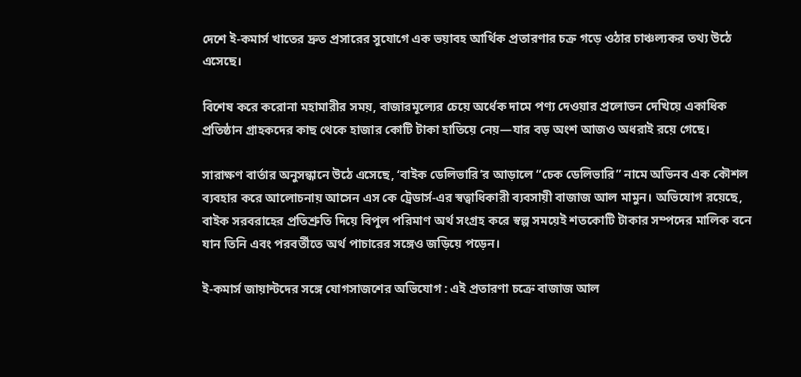দেশে ই-কমার্স খাতের দ্রুত প্রসারের সুযোগে এক ভয়াবহ আর্থিক প্রতারণার চক্র গড়ে ওঠার চাঞ্চল্যকর তথ্য উঠে এসেছে।

বিশেষ করে করোনা মহামারীর সময়, বাজারমূল্যের চেয়ে অর্ধেক দামে পণ্য দেওয়ার প্রলোভন দেখিয়ে একাধিক প্রতিষ্ঠান গ্রাহকদের কাছ থেকে হাজার কোটি টাকা হাতিয়ে নেয়—যার বড় অংশ আজও অধরাই রয়ে গেছে।

সারাক্ষণ বার্তার অনুসন্ধানে উঠে এসেছে, ‘বাইক ডেলিভারি’র আড়ালে “চেক ডেলিভারি” নামে অভিনব এক কৌশল ব্যবহার করে আলোচনায় আসেন এস কে ট্রেডার্স-এর স্বত্বাধিকারী ব্যবসায়ী বাজাজ আল মামুন। অভিযোগ রয়েছে, বাইক সরবরাহের প্রতিশ্রুতি দিয়ে বিপুল পরিমাণ অর্থ সংগ্রহ করে স্বল্প সময়েই শতকোটি টাকার সম্পদের মালিক বনে যান তিনি এবং পরবর্তীতে অর্থ পাচারের সঙ্গেও জড়িয়ে পড়েন।

ই-কমার্স জায়ান্টদের সঙ্গে যোগসাজশের অভিযোগ : এই প্রতারণা চক্রে বাজাজ আল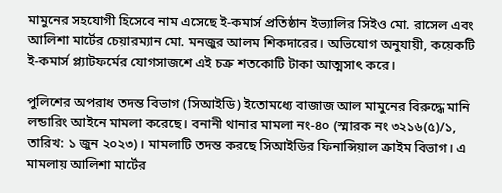মামুনের সহযোগী হিসেবে নাম এসেছে ই-কমার্স প্রতিষ্ঠান ইভ্যালির সিইও মো. রাসেল এবং আলিশা মার্টের চেয়ারম্যান মো. মনজুর আলম শিকদারের। অভিযোগ অনুযায়ী, কয়েকটি ই-কমার্স প্ল্যাটফর্মের যোগসাজশে এই চক্র শতকোটি টাকা আত্মসাৎ করে।

পুলিশের অপরাধ তদন্ত বিভাগ (সিআইডি) ইতোমধ্যে বাজাজ আল মামুনের বিরুদ্ধে মানি লন্ডারিং আইনে মামলা করেছে। বনানী থানার মামলা নং-৪০ (স্মারক নং ৩২১৬(৫)/১, তারিখ: ১ জুন ২০২৩)। মামলাটি তদন্ত করছে সিআইডির ফিনান্সিয়াল ক্রাইম বিভাগ। এ মামলায় আলিশা মার্টের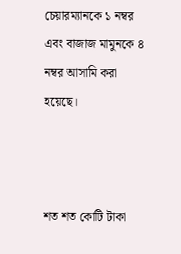চেয়ারম্যানকে ১ নম্বর এবং বাজাজ মামুনকে ৪ নম্বর আসামি করা হয়েছে।



শত শত কোটি টাকা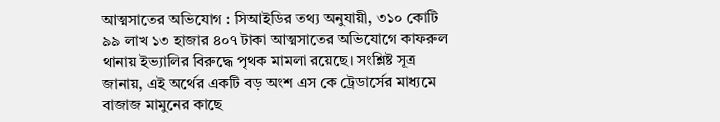আত্মসাতের অভিযোগ : সিআইডির তথ্য অনুযায়ী, ৩১০ কোটি ৯৯ লাখ ১৩ হাজার ৪০৭ টাকা আত্মসাতের অভিযোগে কাফরুল থানায় ইভ্যালির বিরুদ্ধে পৃথক মামলা রয়েছে। সংশ্লিষ্ট সূত্র জানায়, এই অর্থের একটি বড় অংশ এস কে ট্রেডার্সের মাধ্যমে বাজাজ মামুনের কাছে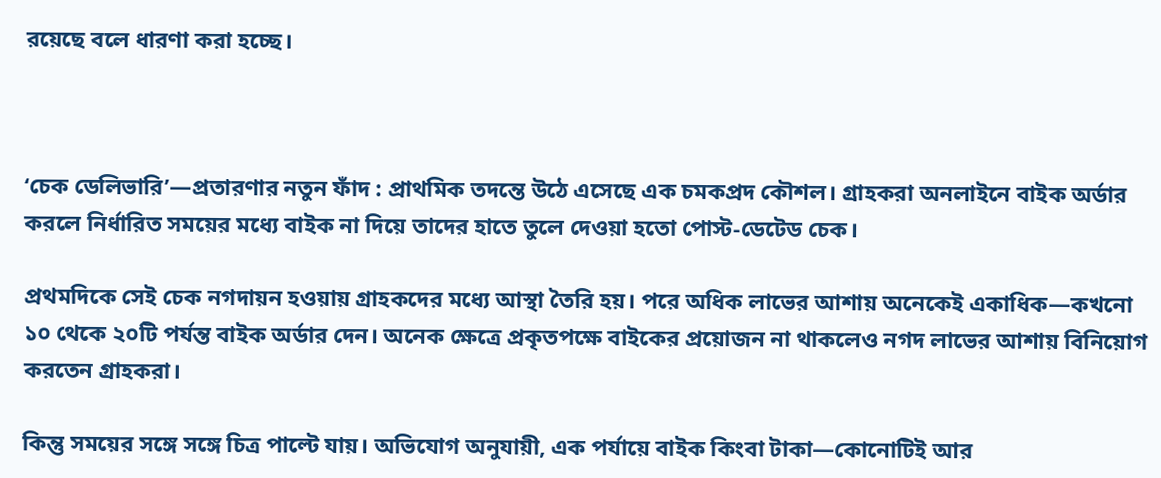রয়েছে বলে ধারণা করা হচ্ছে।



‘চেক ডেলিভারি’—প্রতারণার নতুন ফাঁদ : প্রাথমিক তদন্তে উঠে এসেছে এক চমকপ্রদ কৌশল। গ্রাহকরা অনলাইনে বাইক অর্ডার করলে নির্ধারিত সময়ের মধ্যে বাইক না দিয়ে তাদের হাতে তুলে দেওয়া হতো পোস্ট-ডেটেড চেক।

প্রথমদিকে সেই চেক নগদায়ন হওয়ায় গ্রাহকদের মধ্যে আস্থা তৈরি হয়। পরে অধিক লাভের আশায় অনেকেই একাধিক—কখনো ১০ থেকে ২০টি পর্যন্ত বাইক অর্ডার দেন। অনেক ক্ষেত্রে প্রকৃতপক্ষে বাইকের প্রয়োজন না থাকলেও নগদ লাভের আশায় বিনিয়োগ করতেন গ্রাহকরা।

কিন্তু সময়ের সঙ্গে সঙ্গে চিত্র পাল্টে যায়। অভিযোগ অনুযায়ী, এক পর্যায়ে বাইক কিংবা টাকা—কোনোটিই আর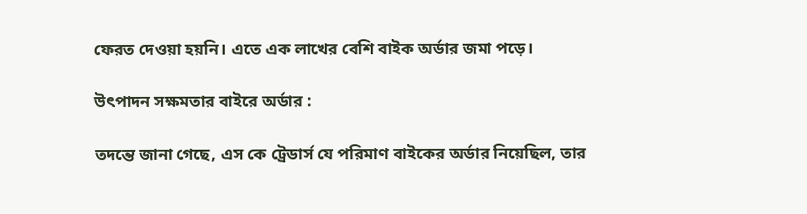ফেরত দেওয়া হয়নি। এতে এক লাখের বেশি বাইক অর্ডার জমা পড়ে।

উৎপাদন সক্ষমতার বাইরে অর্ডার :

তদন্তে জানা গেছে, এস কে ট্রেডার্স যে পরিমাণ বাইকের অর্ডার নিয়েছিল, তার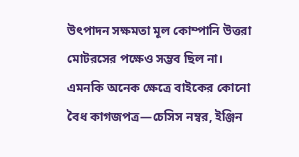উৎপাদন সক্ষমতা মূল কোম্পানি উত্তরা মোটরসের পক্ষেও সম্ভব ছিল না। এমনকি অনেক ক্ষেত্রে বাইকের কোনো বৈধ কাগজপত্র—চেসিস নম্বর, ইঞ্জিন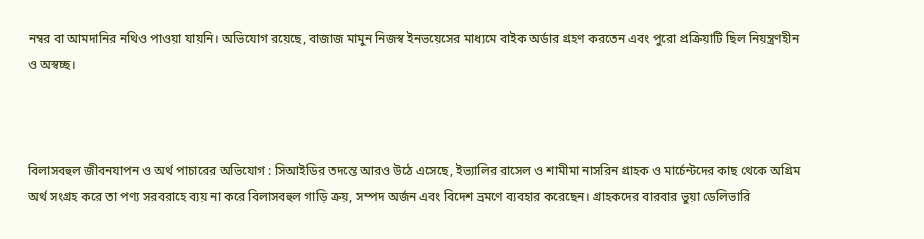নম্বর বা আমদানির নথিও পাওয়া যায়নি। অভিযোগ রয়েছে, বাজাজ মামুন নিজস্ব ইনভয়েসের মাধ্যমে বাইক অর্ডার গ্রহণ করতেন এবং পুরো প্রক্রিয়াটি ছিল নিয়ন্ত্রণহীন ও অস্বচ্ছ।



বিলাসবহুল জীবনযাপন ও অর্থ পাচারের অভিযোগ : সিআইডির তদন্তে আরও উঠে এসেছে, ইভ্যালির রাসেল ও শামীমা নাসরিন গ্রাহক ও মার্চেন্টদের কাছ থেকে অগ্রিম অর্থ সংগ্রহ করে তা পণ্য সরবরাহে ব্যয় না করে বিলাসবহুল গাড়ি ক্রয়, সম্পদ অর্জন এবং বিদেশ ভ্রমণে ব্যবহার করেছেন। গ্রাহকদের বারবার ভুয়া ডেলিভারি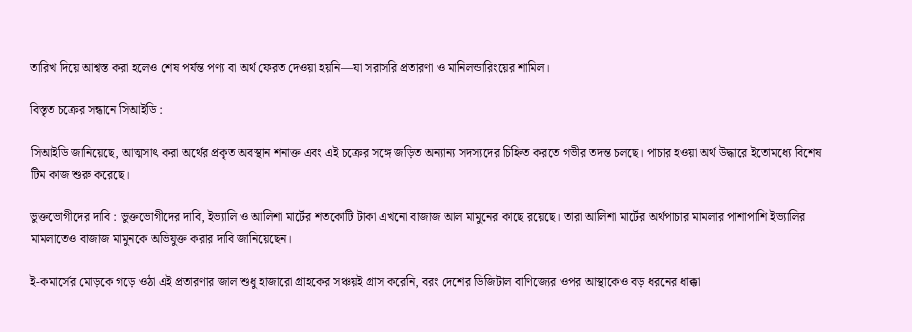তারিখ দিয়ে আশ্বস্ত করা হলেও শেষ পর্যন্ত পণ্য বা অর্থ ফেরত দেওয়া হয়নি—যা সরাসরি প্রতারণা ও মানিলন্ডারিংয়ের শামিল।

বিস্তৃত চক্রের সন্ধানে সিআইডি :

সিআইডি জানিয়েছে, আত্মসাৎ করা অর্থের প্রকৃত অবস্থান শনাক্ত এবং এই চক্রের সঙ্গে জড়িত অন্যান্য সদস্যদের চিহ্নিত করতে গভীর তদন্ত চলছে। পাচার হওয়া অর্থ উদ্ধারে ইতোমধ্যে বিশেষ টিম কাজ শুরু করেছে।

ভুক্তভোগীদের দাবি : ভুক্তভোগীদের দাবি, ইভ্যালি ও আলিশা মার্টের শতকোটি টাকা এখনো বাজাজ আল মামুনের কাছে রয়েছে। তারা আলিশা মার্টের অর্থপাচার মামলার পাশাপাশি ইভ্যালির মামলাতেও বাজাজ মামুনকে অভিযুক্ত করার দাবি জানিয়েছেন।

ই-কমার্সের মোড়কে গড়ে ওঠা এই প্রতারণার জাল শুধু হাজারো গ্রাহকের সঞ্চয়ই গ্রাস করেনি, বরং দেশের ডিজিটাল বাণিজ্যের ওপর আস্থাকেও বড় ধরনের ধাক্কা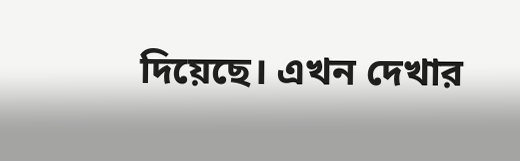দিয়েছে। এখন দেখার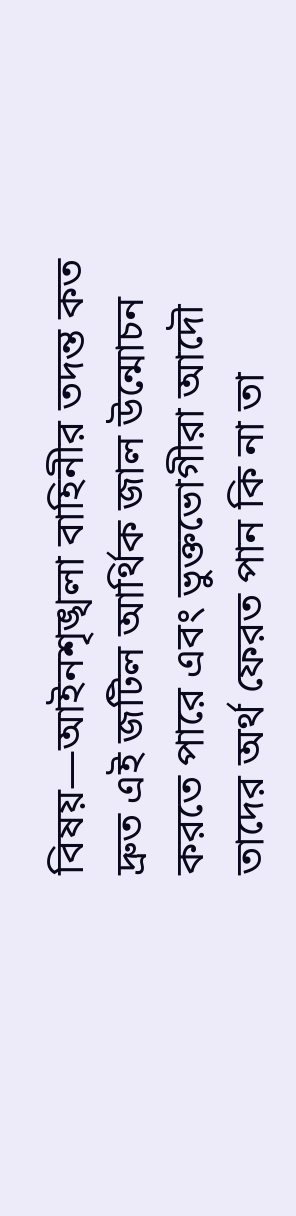বিষয়—আইনশৃঙ্খলা বাহিনীর তদন্ত কত দ্রুত এই জটিল আর্থিক জাল উন্মোচন করতে পারে এবং ভুক্তভোগীরা আদৌ তাদের অর্থ ফেরত পান কি না তা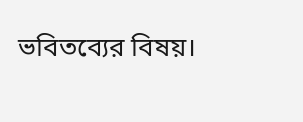ভবিতব্যের বিষয়।